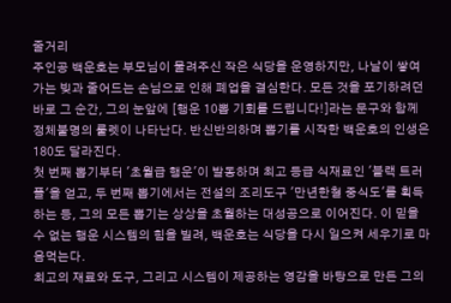줄거리
주인공 백운호는 부모님이 물려주신 작은 식당을 운영하지만, 나날이 쌓여가는 빚과 줄어드는 손님으로 인해 폐업을 결심한다. 모든 것을 포기하려던 바로 그 순간, 그의 눈앞에 [행운 10뽑 기회를 드립니다!]라는 문구와 함께 정체불명의 룰렛이 나타난다. 반신반의하며 뽑기를 시작한 백운호의 인생은 180도 달라진다.
첫 번째 뽑기부터 '초월급 행운'이 발동하며 최고 등급 식재료인 '블랙 트러플'을 얻고, 두 번째 뽑기에서는 전설의 조리도구 '만년한철 중식도'를 획득하는 등, 그의 모든 뽑기는 상상을 초월하는 대성공으로 이어진다. 이 믿을 수 없는 행운 시스템의 힘을 빌려, 백운호는 식당을 다시 일으켜 세우기로 마음먹는다.
최고의 재료와 도구, 그리고 시스템이 제공하는 영감을 바탕으로 만든 그의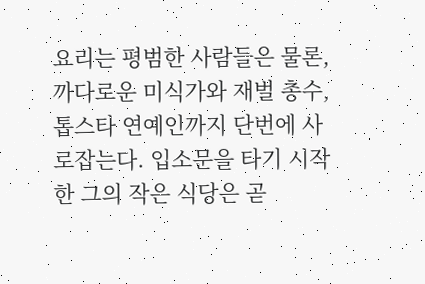요리는 평범한 사람들은 물론, 까다로운 미식가와 재벌 총수, 톱스타 연예인까지 단번에 사로잡는다. 입소문을 타기 시작한 그의 작은 식당은 곧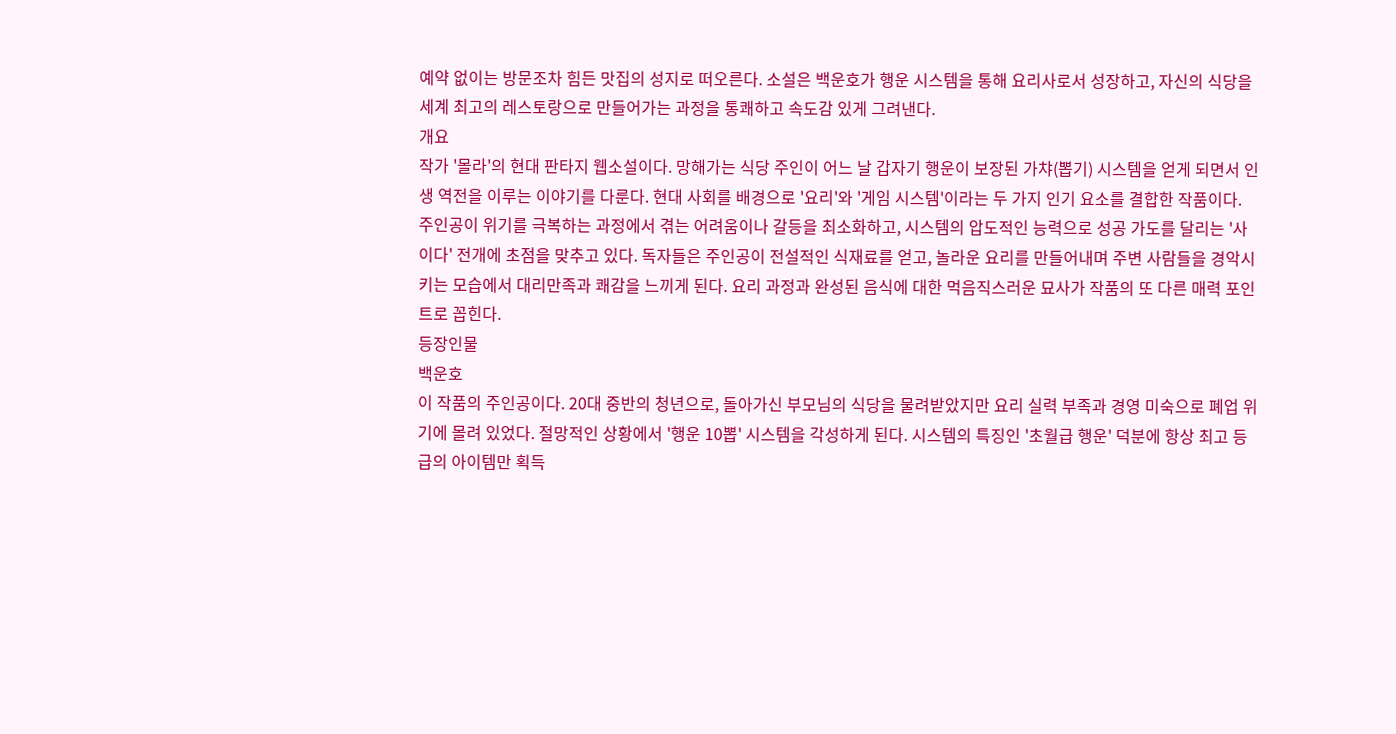예약 없이는 방문조차 힘든 맛집의 성지로 떠오른다. 소설은 백운호가 행운 시스템을 통해 요리사로서 성장하고, 자신의 식당을 세계 최고의 레스토랑으로 만들어가는 과정을 통쾌하고 속도감 있게 그려낸다.
개요
작가 '몰라'의 현대 판타지 웹소설이다. 망해가는 식당 주인이 어느 날 갑자기 행운이 보장된 가챠(뽑기) 시스템을 얻게 되면서 인생 역전을 이루는 이야기를 다룬다. 현대 사회를 배경으로 '요리'와 '게임 시스템'이라는 두 가지 인기 요소를 결합한 작품이다.
주인공이 위기를 극복하는 과정에서 겪는 어려움이나 갈등을 최소화하고, 시스템의 압도적인 능력으로 성공 가도를 달리는 '사이다' 전개에 초점을 맞추고 있다. 독자들은 주인공이 전설적인 식재료를 얻고, 놀라운 요리를 만들어내며 주변 사람들을 경악시키는 모습에서 대리만족과 쾌감을 느끼게 된다. 요리 과정과 완성된 음식에 대한 먹음직스러운 묘사가 작품의 또 다른 매력 포인트로 꼽힌다.
등장인물
백운호
이 작품의 주인공이다. 20대 중반의 청년으로, 돌아가신 부모님의 식당을 물려받았지만 요리 실력 부족과 경영 미숙으로 폐업 위기에 몰려 있었다. 절망적인 상황에서 '행운 10뽑' 시스템을 각성하게 된다. 시스템의 특징인 '초월급 행운' 덕분에 항상 최고 등급의 아이템만 획득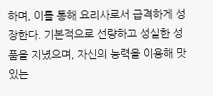하며, 이를 통해 요리사로서 급격하게 성장한다. 기본적으로 선량하고 성실한 성품을 지녔으며, 자신의 능력을 이용해 맛있는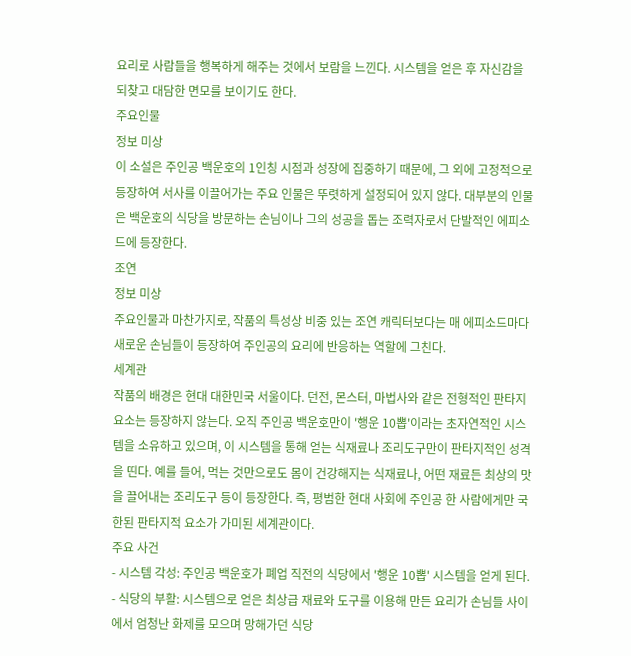요리로 사람들을 행복하게 해주는 것에서 보람을 느낀다. 시스템을 얻은 후 자신감을 되찾고 대담한 면모를 보이기도 한다.
주요인물
정보 미상
이 소설은 주인공 백운호의 1인칭 시점과 성장에 집중하기 때문에, 그 외에 고정적으로 등장하여 서사를 이끌어가는 주요 인물은 뚜렷하게 설정되어 있지 않다. 대부분의 인물은 백운호의 식당을 방문하는 손님이나 그의 성공을 돕는 조력자로서 단발적인 에피소드에 등장한다.
조연
정보 미상
주요인물과 마찬가지로, 작품의 특성상 비중 있는 조연 캐릭터보다는 매 에피소드마다 새로운 손님들이 등장하여 주인공의 요리에 반응하는 역할에 그친다.
세계관
작품의 배경은 현대 대한민국 서울이다. 던전, 몬스터, 마법사와 같은 전형적인 판타지 요소는 등장하지 않는다. 오직 주인공 백운호만이 '행운 10뽑'이라는 초자연적인 시스템을 소유하고 있으며, 이 시스템을 통해 얻는 식재료나 조리도구만이 판타지적인 성격을 띤다. 예를 들어, 먹는 것만으로도 몸이 건강해지는 식재료나, 어떤 재료든 최상의 맛을 끌어내는 조리도구 등이 등장한다. 즉, 평범한 현대 사회에 주인공 한 사람에게만 국한된 판타지적 요소가 가미된 세계관이다.
주요 사건
- 시스템 각성: 주인공 백운호가 폐업 직전의 식당에서 '행운 10뽑' 시스템을 얻게 된다.
- 식당의 부활: 시스템으로 얻은 최상급 재료와 도구를 이용해 만든 요리가 손님들 사이에서 엄청난 화제를 모으며 망해가던 식당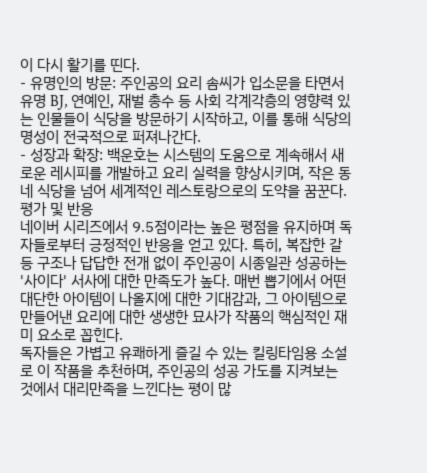이 다시 활기를 띤다.
- 유명인의 방문: 주인공의 요리 솜씨가 입소문을 타면서 유명 BJ, 연예인, 재벌 총수 등 사회 각계각층의 영향력 있는 인물들이 식당을 방문하기 시작하고, 이를 통해 식당의 명성이 전국적으로 퍼져나간다.
- 성장과 확장: 백운호는 시스템의 도움으로 계속해서 새로운 레시피를 개발하고 요리 실력을 향상시키며, 작은 동네 식당을 넘어 세계적인 레스토랑으로의 도약을 꿈꾼다.
평가 및 반응
네이버 시리즈에서 9.5점이라는 높은 평점을 유지하며 독자들로부터 긍정적인 반응을 얻고 있다. 특히, 복잡한 갈등 구조나 답답한 전개 없이 주인공이 시종일관 성공하는 '사이다' 서사에 대한 만족도가 높다. 매번 뽑기에서 어떤 대단한 아이템이 나올지에 대한 기대감과, 그 아이템으로 만들어낸 요리에 대한 생생한 묘사가 작품의 핵심적인 재미 요소로 꼽힌다.
독자들은 가볍고 유쾌하게 즐길 수 있는 킬링타임용 소설로 이 작품을 추천하며, 주인공의 성공 가도를 지켜보는 것에서 대리만족을 느낀다는 평이 많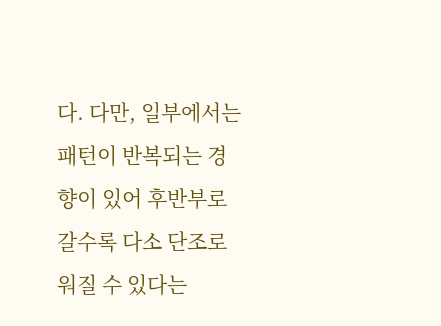다. 다만, 일부에서는 패턴이 반복되는 경향이 있어 후반부로 갈수록 다소 단조로워질 수 있다는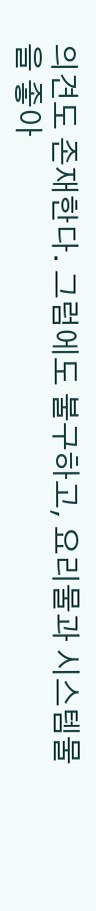의견도 존재한다. 그럼에도 불구하고, 요리물과 시스템물을 좋아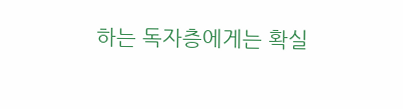하는 독자층에게는 확실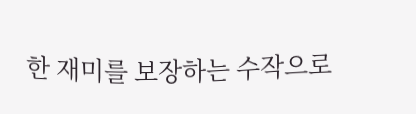한 재미를 보장하는 수작으로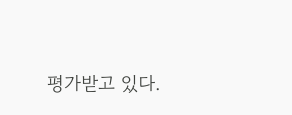평가받고 있다.